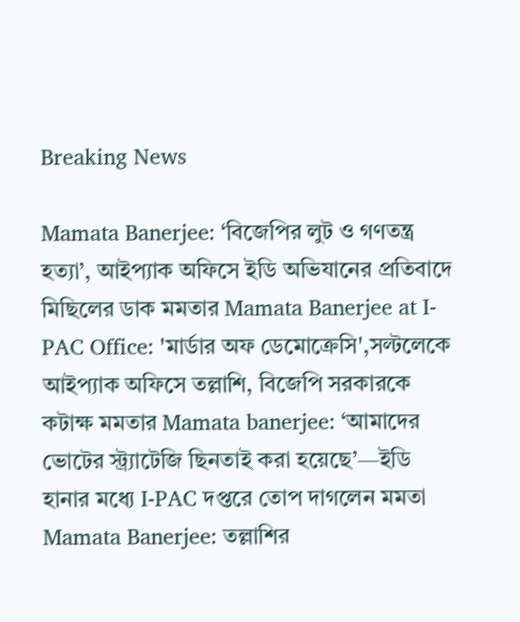Breaking News

Mamata Banerjee: ‘বিজেপির লুট ও গণতন্ত্র হত্যা’, আইপ্যাক অফিসে ইডি অভিযানের প্রতিবাদে মিছিলের ডাক মমতার Mamata Banerjee at I-PAC Office: 'মার্ডার অফ ডেমোক্রেসি',সল্টলেকে আইপ্যাক অফিসে তল্লাশি, বিজেপি সরকারকে কটাক্ষ মমতার Mamata banerjee: ‘আমাদের ভোটের স্ট্র্যাটেজি ছিনতাই করা হয়েছে’—ইডি হানার মধ্যে I-PAC দপ্তরে তোপ দাগলেন মমতা Mamata Banerjee: তল্লাশির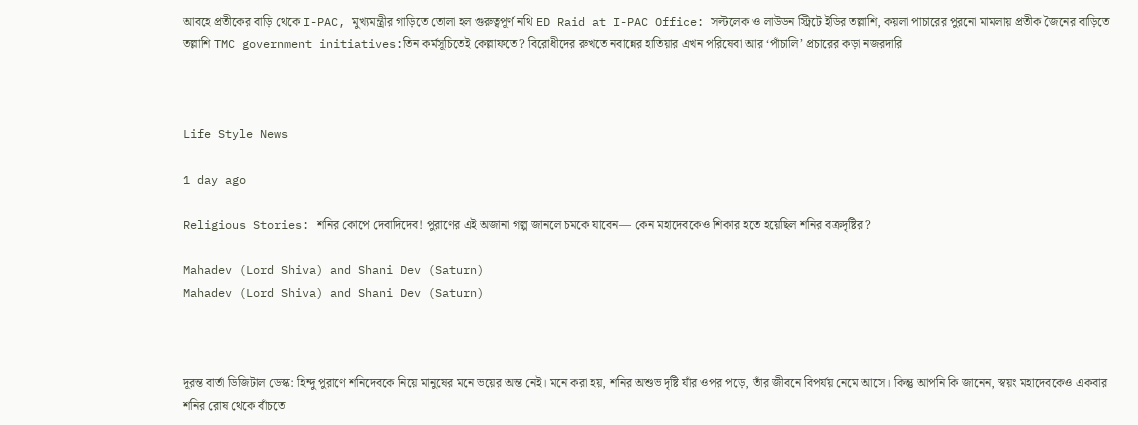আবহে প্রতীকের বাড়ি থেকে I-PAC, মুখ্যমন্ত্রীর গাড়িতে তোলা হল গুরুত্বপূর্ণ নথি ED Raid at I-PAC Office: সল্টলেক ও লাউডন স্ট্রিটে ইডির তল্লাশি, কয়লা পাচারের পুরনো মামলায় প্রতীক জৈনের বাড়িতে তল্লাশি TMC government initiatives:তিন কর্মসূচিতেই কেল্লাফতে? বিরোধীদের রুখতে নবান্নের হাতিয়ার এখন পরিষেবা আর ‘পাঁচালি’ প্রচারের কড়া নজরদারি



Life Style News

1 day ago

Religious Stories: শনির কোপে দেবাদিদেব! পুরাণের এই অজানা গল্প জানলে চমকে যাবেন— কেন মহাদেবকেও শিকার হতে হয়েছিল শনির বক্রদৃষ্টির?

Mahadev (Lord Shiva) and Shani Dev (Saturn)
Mahadev (Lord Shiva) and Shani Dev (Saturn)



দূরন্ত বার্তা ডিজিটাল ডেস্ক: হিন্দু পুরাণে শনিদেবকে নিয়ে মানুষের মনে ভয়ের অন্ত নেই। মনে করা হয়, শনির অশুভ দৃষ্টি যাঁর ওপর পড়ে, তাঁর জীবনে বিপর্যয় নেমে আসে। কিন্তু আপনি কি জানেন, স্বয়ং মহাদেবকেও একবার শনির রোষ থেকে বাঁচতে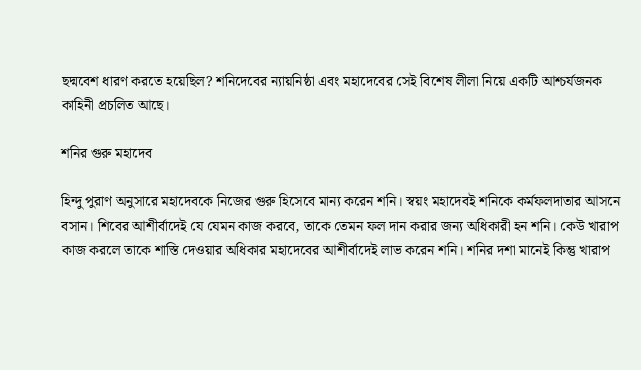ছদ্মবেশ ধারণ করতে হয়েছিল? শনিদেবের ন্যায়নিষ্ঠা এবং মহাদেবের সেই বিশেষ লীলা নিয়ে একটি আশ্চর্যজনক কাহিনী প্রচলিত আছে।

শনির গুরু মহাদেব

হিন্দু পুরাণ অনুসারে মহাদেবকে নিজের গুরু হিসেবে মান্য করেন শনি। স্বয়ং মহাদেবই শনিকে কর্মফলদাতার আসনে বসান। শিবের আশীর্বাদেই যে যেমন কাজ করবে, তাকে তেমন ফল দান করার জন্য অধিকারী হন শনি। কেউ খারাপ কাজ করলে তাকে শাস্তি দেওয়ার অধিকার মহাদেবের আশীর্বাদেই লাভ করেন শনি। শনির দশা মানেই কিন্তু খারাপ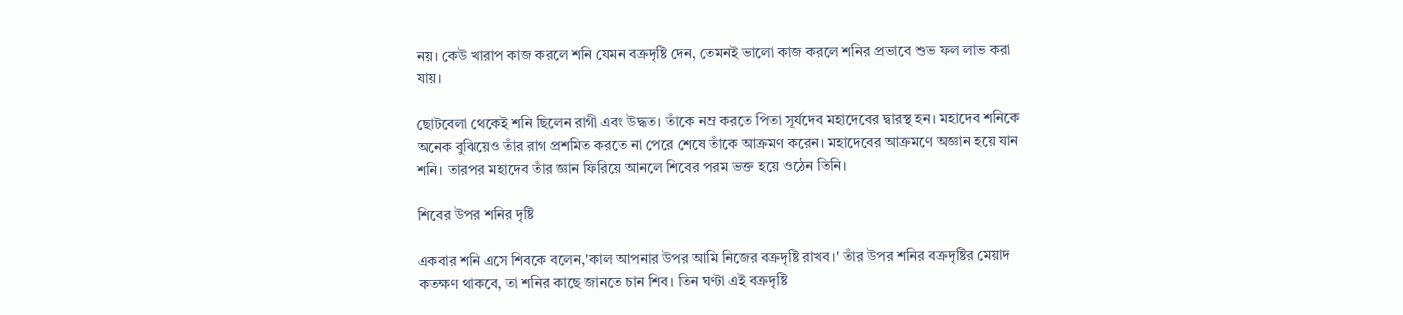নয়। কেউ খারাপ কাজ করলে শনি যেমন বক্রদৃষ্টি দেন, তেমনই ভালো কাজ করলে শনির প্রভাবে শুভ ফল লাভ করা যায়।

ছোটবেলা থেকেই শনি ছিলেন রাগী এবং উদ্ধত। তাঁকে নম্র করতে পিতা সূর্যদেব মহাদেবের দ্বারস্থ হন। মহাদেব শনিকে অনেক বুঝিয়েও তাঁর রাগ প্রশমিত করতে না পেরে শেষে তাঁকে আক্রমণ করেন। মহাদেবের আক্রমণে অজ্ঞান হয়ে যান শনি। তারপর মহাদেব তাঁর জ্ঞান ফিরিয়ে আনলে শিবের পরম ভক্ত হয়ে ওঠেন তিনি।

শিবের উপর শনির দৃষ্টি

একবার শনি এসে শিবকে বলেন,'কাল আপনার উপর আমি নিজের বক্রদৃষ্টি রাখব।' তাঁর উপর শনির বক্রদৃষ্টির মেয়াদ কতক্ষণ থাকবে, তা শনির কাছে জানতে চান শিব। তিন ঘণ্টা এই বক্রদৃষ্টি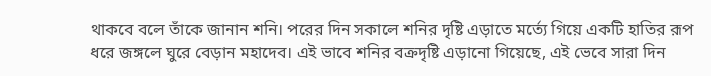থাকবে বলে তাঁকে জানান শনি। পরের দিন সকালে শনির দৃষ্টি এড়াতে মর্ত্যে গিয়ে একটি হাতির রূপ ধরে জঙ্গলে ঘুরে বেড়ান মহাদেব। এই ভাবে শনির বক্রদৃষ্টি এড়ানো গিয়েছে, এই ভেবে সারা দিন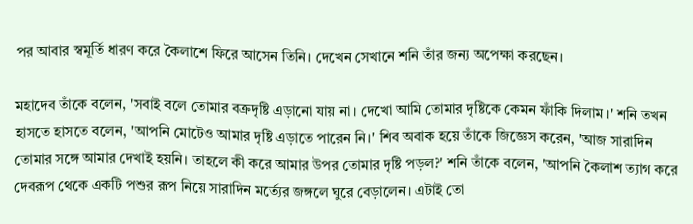পর আবার স্বমূর্তি ধারণ করে কৈলাশে ফিরে আসেন তিনি। দেখেন সেখানে শনি তাঁর জন্য অপেক্ষা করছেন।

মহাদেব তাঁকে বলেন, 'সবাই বলে তোমার বক্রদৃষ্টি এড়ানো যায় না। দেখো আমি তোমার দৃষ্টিকে কেমন ফাঁকি দিলাম।' শনি তখন হাসতে হাসতে বলেন, 'আপনি মোটেও আমার দৃষ্টি এড়াতে পারেন নি।' শিব অবাক হয়ে তাঁকে জিজ্ঞেস করেন, 'আজ সারাদিন তোমার সঙ্গে আমার দেখাই হয়নি। তাহলে কী করে আমার উপর তোমার দৃষ্টি পড়ল?' শনি তাঁকে বলেন, 'আপনি কৈলাশ ত্যাগ করে দেবরূপ থেকে একটি পশুর রূপ নিয়ে সারাদিন মর্ত্যের জঙ্গলে ঘুরে বেড়ালেন। এটাই তো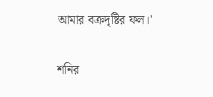আমার বক্রদৃষ্টির ফল।'

শনির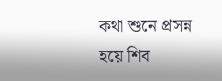কথা শুনে প্রসন্ন হয়ে শিব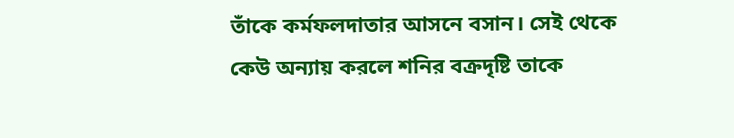তাঁকে কর্মফলদাতার আসনে বসান। সেই থেকে কেউ অন্যায় করলে শনির বক্রদৃষ্টি তাকে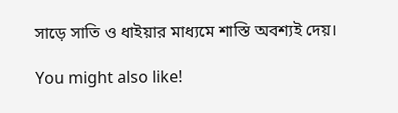সাড়ে সাতি ও ধাইয়ার মাধ্যমে শাস্তি অবশ্যই দেয়।

You might also like!